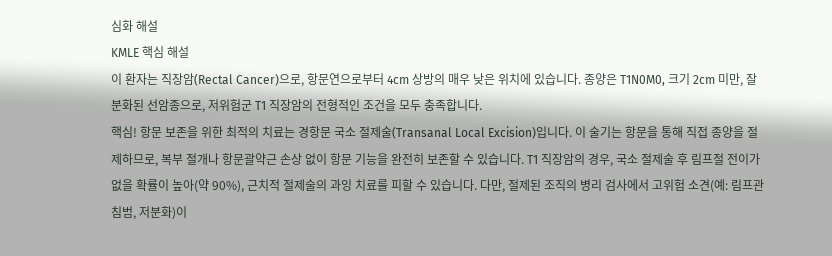심화 해설
KMLE 핵심 해설
이 환자는 직장암(Rectal Cancer)으로, 항문연으로부터 4cm 상방의 매우 낮은 위치에 있습니다. 종양은 T1N0M0, 크기 2cm 미만, 잘 분화된 선암종으로, 저위험군 T1 직장암의 전형적인 조건을 모두 충족합니다.
핵심! 항문 보존을 위한 최적의 치료는 경항문 국소 절제술(Transanal Local Excision)입니다. 이 술기는 항문을 통해 직접 종양을 절제하므로, 복부 절개나 항문괄약근 손상 없이 항문 기능을 완전히 보존할 수 있습니다. T1 직장암의 경우, 국소 절제술 후 림프절 전이가 없을 확률이 높아(약 90%), 근치적 절제술의 과잉 치료를 피할 수 있습니다. 다만, 절제된 조직의 병리 검사에서 고위험 소견(예: 림프관 침범, 저분화)이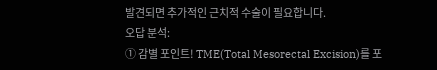발견되면 추가적인 근치적 수술이 필요합니다.
오답 분석:
① 감별 포인트! TME(Total Mesorectal Excision)를 포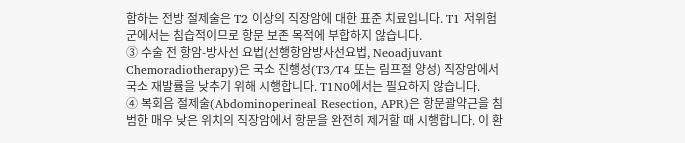함하는 전방 절제술은 T2 이상의 직장암에 대한 표준 치료입니다. T1 저위험군에서는 침습적이므로 항문 보존 목적에 부합하지 않습니다.
③ 수술 전 항암-방사선 요법(선행항암방사선요법, Neoadjuvant Chemoradiotherapy)은 국소 진행성(T3/T4 또는 림프절 양성) 직장암에서 국소 재발률을 낮추기 위해 시행합니다. T1N0에서는 필요하지 않습니다.
④ 복회음 절제술(Abdominoperineal Resection, APR)은 항문괄약근을 침범한 매우 낮은 위치의 직장암에서 항문을 완전히 제거할 때 시행합니다. 이 환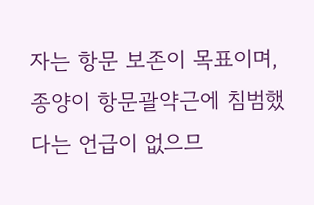자는 항문 보존이 목표이며, 종양이 항문괄약근에 침범했다는 언급이 없으므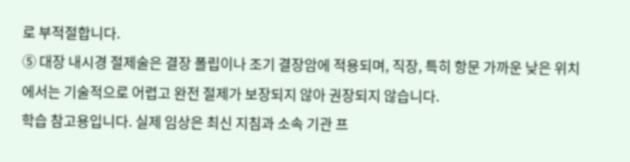로 부적절합니다.
⑤ 대장 내시경 절제술은 결장 폴립이나 조기 결장암에 적용되며, 직장, 특히 항문 가까운 낮은 위치에서는 기술적으로 어렵고 완전 절제가 보장되지 않아 권장되지 않습니다.
학습 참고용입니다. 실제 임상은 최신 지침과 소속 기관 프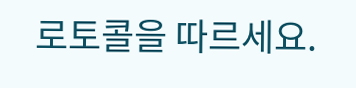로토콜을 따르세요.